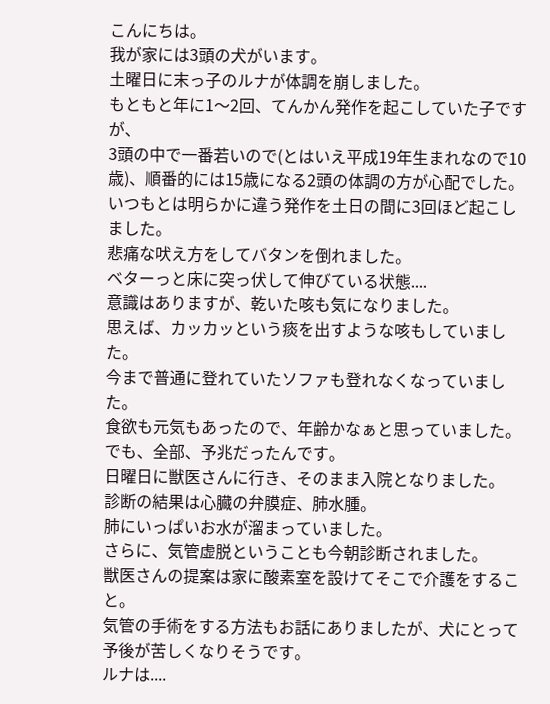こんにちは。
我が家には3頭の犬がいます。
土曜日に末っ子のルナが体調を崩しました。
もともと年に1〜2回、てんかん発作を起こしていた子ですが、
3頭の中で一番若いので(とはいえ平成19年生まれなので10歳)、順番的には15歳になる2頭の体調の方が心配でした。
いつもとは明らかに違う発作を土日の間に3回ほど起こしました。
悲痛な吠え方をしてバタンを倒れました。
ベターっと床に突っ伏して伸びている状態....
意識はありますが、乾いた咳も気になりました。
思えば、カッカッという痰を出すような咳もしていました。
今まで普通に登れていたソファも登れなくなっていました。
食欲も元気もあったので、年齢かなぁと思っていました。
でも、全部、予兆だったんです。
日曜日に獣医さんに行き、そのまま入院となりました。
診断の結果は心臓の弁膜症、肺水腫。
肺にいっぱいお水が溜まっていました。
さらに、気管虚脱ということも今朝診断されました。
獣医さんの提案は家に酸素室を設けてそこで介護をすること。
気管の手術をする方法もお話にありましたが、犬にとって予後が苦しくなりそうです。
ルナは....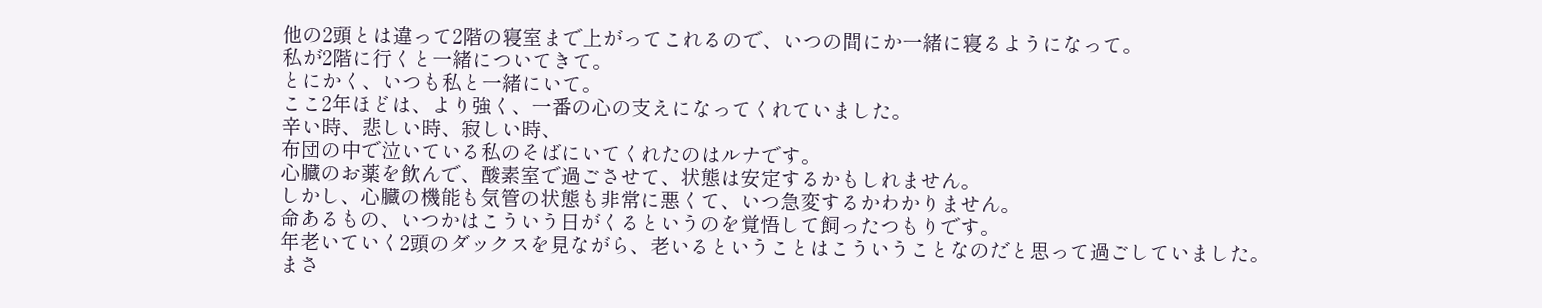他の2頭とは違って2階の寝室まで上がってこれるので、いつの間にか一緒に寝るようになって。
私が2階に行くと一緒についてきて。
とにかく、いつも私と一緒にいて。
ここ2年ほどは、より強く、一番の心の支えになってくれていました。
辛い時、悲しい時、寂しい時、
布団の中で泣いている私のそばにいてくれたのはルナです。
心臓のお薬を飲んで、酸素室で過ごさせて、状態は安定するかもしれません。
しかし、心臓の機能も気管の状態も非常に悪くて、いつ急変するかわかりません。
命あるもの、いつかはこういう日がくるというのを覚悟して飼ったつもりです。
年老いていく2頭のダックスを見ながら、老いるということはこういうことなのだと思って過ごしていました。
まさ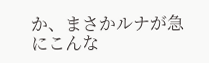か、まさかルナが急にこんな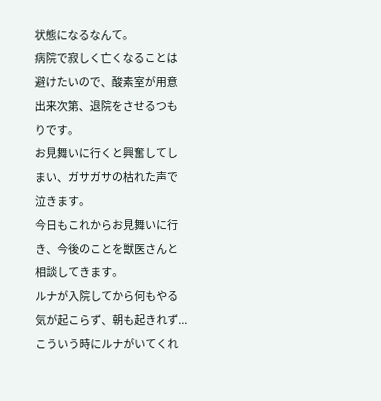状態になるなんて。
病院で寂しく亡くなることは避けたいので、酸素室が用意出来次第、退院をさせるつもりです。
お見舞いに行くと興奮してしまい、ガサガサの枯れた声で泣きます。
今日もこれからお見舞いに行き、今後のことを獣医さんと相談してきます。
ルナが入院してから何もやる気が起こらず、朝も起きれず...
こういう時にルナがいてくれ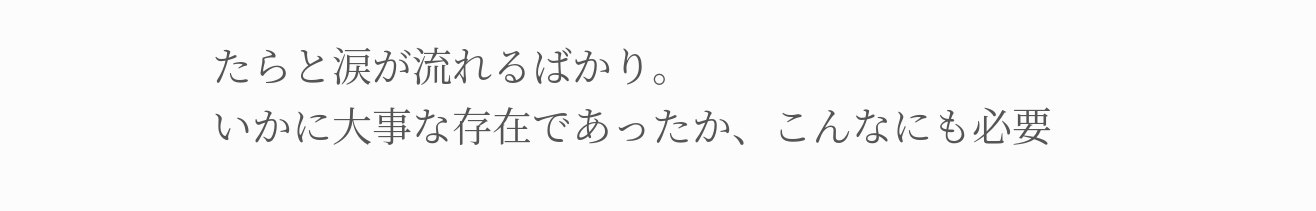たらと涙が流れるばかり。
いかに大事な存在であったか、こんなにも必要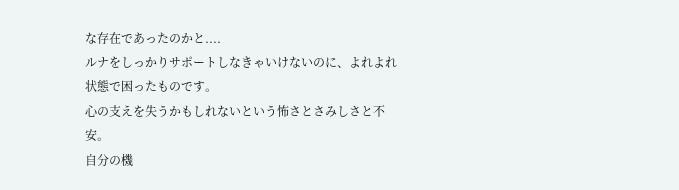な存在であったのかと....
ルナをしっかりサポートしなきゃいけないのに、よれよれ状態で困ったものです。
心の支えを失うかもしれないという怖さとさみしさと不安。
自分の機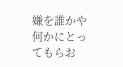嫌を誰かや何かにとってもらお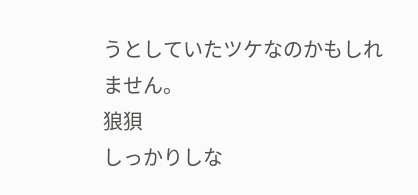うとしていたツケなのかもしれません。
狼狽
しっかりしな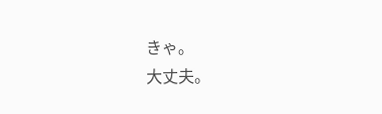きゃ。
大丈夫。